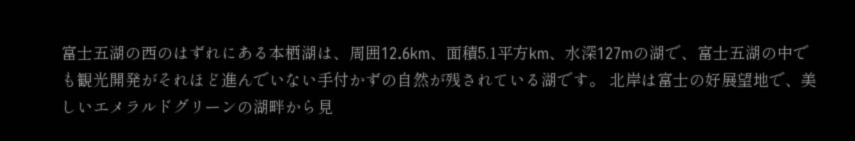富士五湖の西のはずれにある本栖湖は、周囲12.6km、面積5.1平方km、水深127mの湖で、富士五湖の中でも観光開発がそれほど進んでいない手付かずの自然が残されている湖です。 北岸は富士の好展望地で、美しいエメラルドグリーンの湖畔から見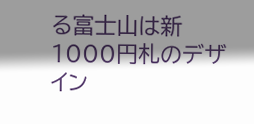る富士山は新1000円札のデザイン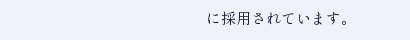に採用されています。